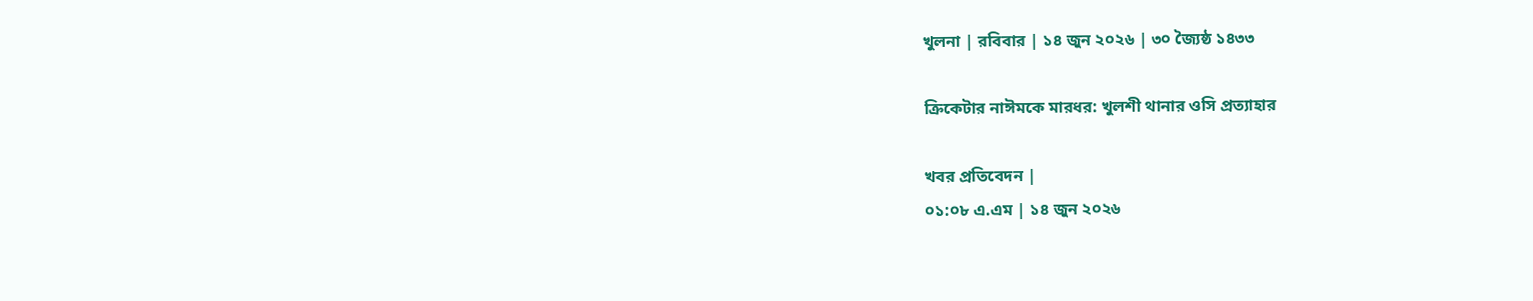খুলনা | রবিবার | ১৪ জুন ২০২৬ | ৩০ জ্যৈষ্ঠ ১৪৩৩

ক্রিকেটার নাঈমকে মারধর: খুলশী থানার ওসি প্রত্যাহার

খবর প্রতিবেদন |
০১:০৮ এ.এম | ১৪ জুন ২০২৬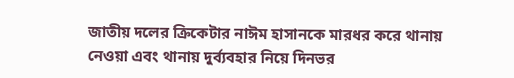জাতীয় দলের ক্রিকেটার নাঈম হাসানকে মারধর করে থানায় নেওয়া এবং থানায় দুর্ব্যবহার নিয়ে দিনভর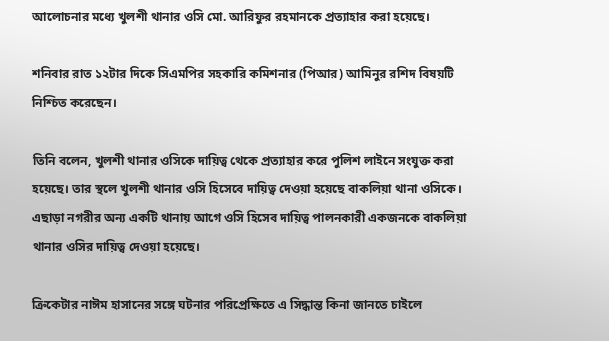আলোচনার মধ্যে খুলশী থানার ওসি মো. আরিফুর রহমানকে প্রত্যাহার করা হয়েছে।

শনিবার রাত ১২টার দিকে সিএমপির সহকারি কমিশনার (পিআর) আমিনুর রশিদ বিষয়টি নিশ্চিত করেছেন।

তিনি বলেন, খুলশী থানার ওসিকে দায়িত্ব থেকে প্রত্যাহার করে পুলিশ লাইনে সংযুক্ত করা হয়েছে। তার স্থলে খুলশী থানার ওসি হিসেবে দায়িত্ব দেওয়া হয়েছে বাকলিয়া থানা ওসিকে। এছাড়া নগরীর অন্য একটি থানায় আগে ওসি হিসেব দায়িত্ব পালনকারী একজনকে বাকলিয়া থানার ওসির দায়িত্ব দেওয়া হয়েছে।

ক্রিকেটার নাঈম হাসানের সঙ্গে ঘটনার পরিপ্রেক্ষিতে এ সিদ্ধান্ত কিনা জানতে চাইলে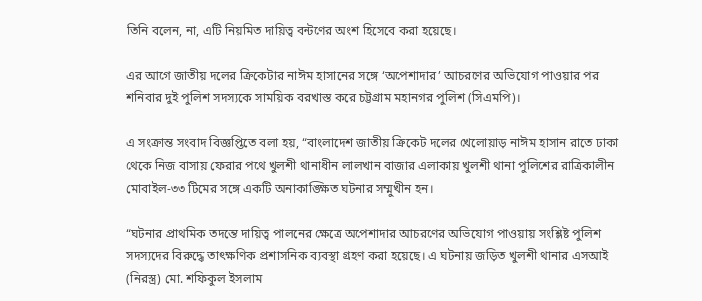তিনি বলেন, না, এটি নিয়মিত দায়িত্ব বন্টণের অংশ হিসেবে করা হয়েছে।

এর আগে জাতীয় দলের ক্রিকেটার নাঈম হাসানের সঙ্গে ‘অপেশাদার’ আচরণের অভিযোগ পাওয়ার পর শনিবার দুই পুলিশ সদস্যকে সাময়িক বরখাস্ত করে চট্টগ্রাম মহানগর পুলিশ (সিএমপি)।

এ সংক্রান্ত সংবাদ বিজ্ঞপ্তিতে বলা হয়, “বাংলাদেশ জাতীয় ক্রিকেট দলের খেলোয়াড় নাঈম হাসান রাতে ঢাকা থেকে নিজ বাসায় ফেরার পথে খুলশী থানাধীন লালখান বাজার এলাকায় খুলশী থানা পুলিশের রাত্রিকালীন মোবাইল-৩৩ টিমের সঙ্গে একটি অনাকাঙ্ক্ষিত ঘটনার সম্মুখীন হন।

“ঘটনার প্রাথমিক তদন্তে দায়িত্ব পালনের ক্ষেত্রে অপেশাদার আচরণের অভিযোগ পাওয়ায় সংশ্লিষ্ট পুলিশ সদস্যদের বিরুদ্ধে তাৎক্ষণিক প্রশাসনিক ব্যবস্থা গ্রহণ করা হয়েছে। এ ঘটনায় জড়িত খুলশী থানার এসআই (নিরস্ত্র) মো. শফিকুল ইসলাম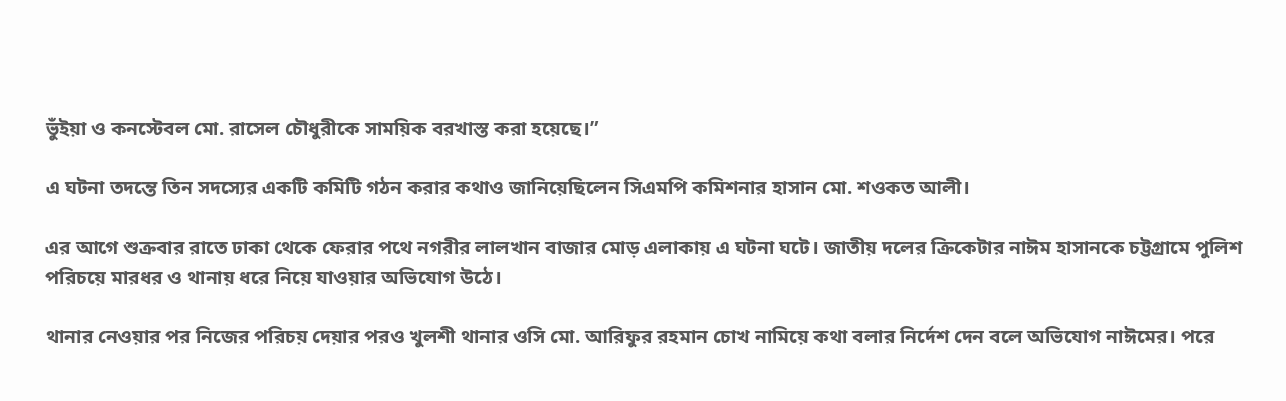ভুঁইয়া ও কনস্টেবল মো. রাসেল চৌধুরীকে সাময়িক বরখাস্ত করা হয়েছে।”

এ ঘটনা তদন্তে তিন সদস্যের একটি কমিটি গঠন করার কথাও জানিয়েছিলেন সিএমপি কমিশনার হাসান মো. শওকত আলী।

এর আগে শুক্রবার রাতে ঢাকা থেকে ফেরার পথে নগরীর লালখান বাজার মোড় এলাকায় এ ঘটনা ঘটে। জাতীয় দলের ক্রিকেটার নাঈম হাসানকে চট্টগ্রামে পুলিশ পরিচয়ে মারধর ও থানায় ধরে নিয়ে যাওয়ার অভিযোগ উঠে।

থানার নেওয়ার পর নিজের পরিচয় দেয়ার পরও খুলশী থানার ওসি মো. আরিফুর রহমান চোখ নামিয়ে কথা বলার নির্দেশ দেন বলে অভিযোগ নাঈমের। পরে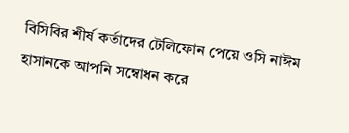বিসিবির শীর্ষ কর্তাদের টেলিফোন পেয়ে ওসি নাঈম হাসানকে আপনি সম্বোধন করে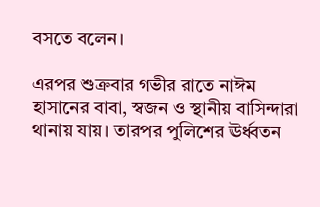বসতে বলেন।

এরপর শুক্রবার গভীর রাতে নাঈম হাসানের বাবা, স্বজন ও স্থানীয় বাসিন্দারা থানায় যায়। তারপর পুলিশের ঊর্ধ্বতন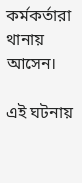কর্মকর্তারা থানায় আসেন।

এই ঘটনায়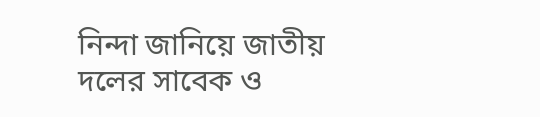নিন্দা জানিয়ে জাতীয় দলের সাবেক ও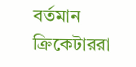বর্তমান ক্রিকেটাররা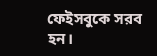ফেইসবুকে সরব হন।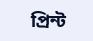প্রিন্ট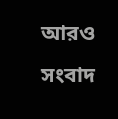আরও সংবাদ